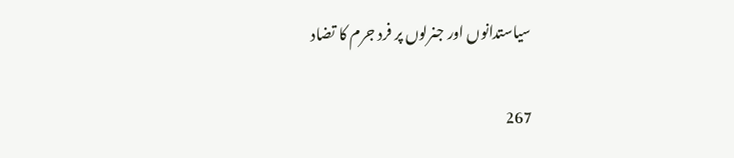سیاستدانوں اور جنرلوں پر فرد جرم کا تضاد

267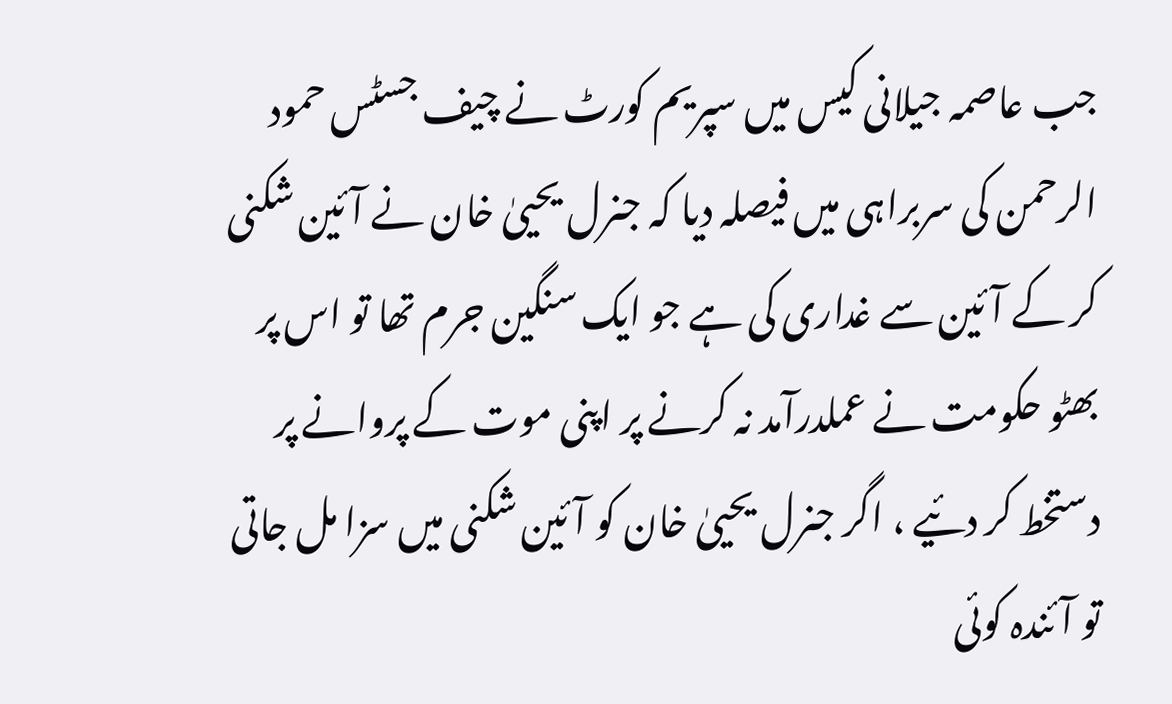جب عاصمہ جیلانی کیس میں سپریم کورٹ نے چیف جسٹس حمود الرحمن کی سربراہی میں فیصلہ دیا کہ جنرل یحییٰ خان نے آئین شکنی کر کے آئین سے غداری کی ہے جو ایک سنگین جرم تھا تو اس پر بھٹو حکومت نے عملدرآمد نہ کرنے پر اپنی موت کے پروانے پر دستخط کر دئیے ، اگر جنرل یحییٰ خان کو آئین شکنی میں سزا مل جاتی تو آئندہ کوئی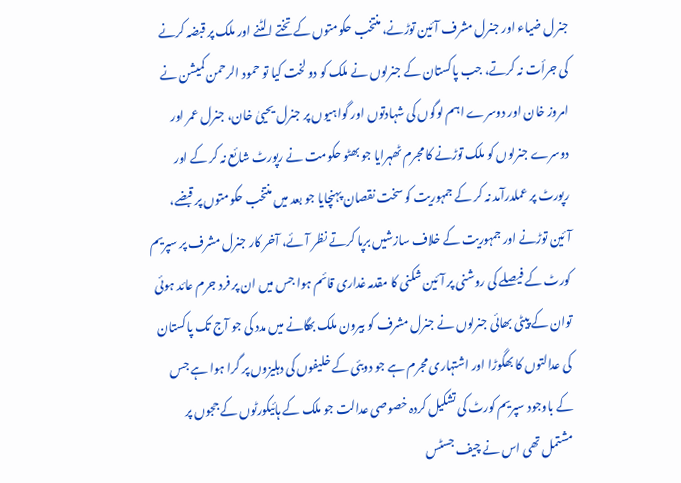جنرل ضیاء اور جنرل مشرف آئین توڑنے، منتخب حکومتوں کے تختے الٹنے اور ملک پر قبضہ کرنے کی جرأت نہ کرتے، جب پاکستان کے جنرلوں نے ملک کو دو لخت کیا تو حمود الرحمن کمیشن نے امروز خان اور دوسرے اہم لوگوں کی شہادتوں اور گواہیوں پر جنرل یحییٰ خان، جنرل عمر اور دوسرے جنرلوں کو ملک توڑنے کا مجرم ٹھہرایا جو بھٹو حکومت نے رپورٹ شائع نہ کر کے اور رپورٹ پر عملدرآمد نہ کر کے جمہوریت کو سخت نقصان پہنچایا جو بعد میں منتخب حکومتوں پر قبضے، آئین توڑنے اور جمہوریت کے خلاف سازشیں برپا کرتے نظر آئے، آخر کار جنرل مشرف پر سپریم کورٹ کے فیصلے کی روشنی پر آئین شکنی کا مقدمہ غداری قائم ہوا جس میں ان پر فرد جرم عائد ہوئی توان کے پیٹی بھائی جنرلوں نے جنرل مشرف کو بیرون ملک بھگانے میں مدد کی جو آج تک پاکستان کی عدالتوں کا بھگوڑا اور اشتہاری مجرم ہے جو دوبئی کے خلیفوں کی دہلیزوں پر گرا ہوا ہے جس کے باوجود سپریم کورٹ کی تشکیل کردہ خصوصی عدالت جو ملک کے ہائیکورٹوں کے ججوں پر مشتمل تھی اس نے چیف جسٹس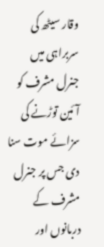وقار سیٹھ کی سربراہی میں جنرل مشرف کو آئین توڑنے کی سزائے موت سنا دی جس پر جنرل مشرف کے دربانوں اور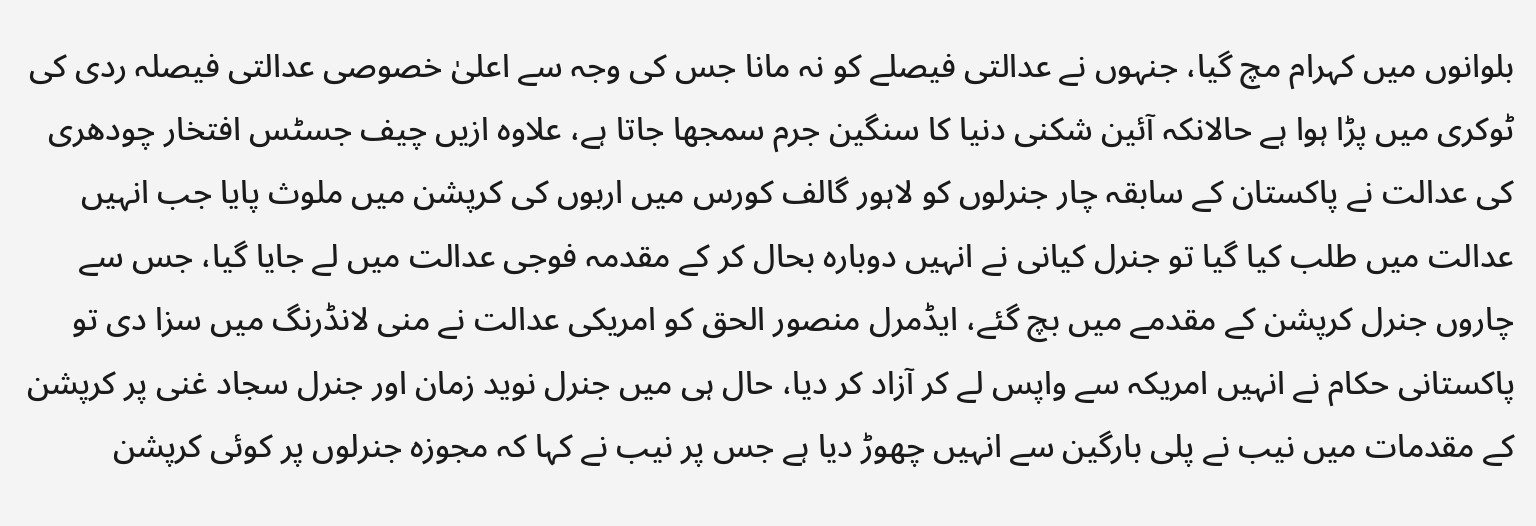بلوانوں میں کہرام مچ گیا، جنہوں نے عدالتی فیصلے کو نہ مانا جس کی وجہ سے اعلیٰ خصوصی عدالتی فیصلہ ردی کی ٹوکری میں پڑا ہوا ہے حالانکہ آئین شکنی دنیا کا سنگین جرم سمجھا جاتا ہے، علاوہ ازیں چیف جسٹس افتخار چودھری کی عدالت نے پاکستان کے سابقہ چار جنرلوں کو لاہور گالف کورس میں اربوں کی کرپشن میں ملوث پایا جب انہیں عدالت میں طلب کیا گیا تو جنرل کیانی نے انہیں دوبارہ بحال کر کے مقدمہ فوجی عدالت میں لے جایا گیا، جس سے چاروں جنرل کرپشن کے مقدمے میں بچ گئے، ایڈمرل منصور الحق کو امریکی عدالت نے منی لانڈرنگ میں سزا دی تو پاکستانی حکام نے انہیں امریکہ سے واپس لے کر آزاد کر دیا، حال ہی میں جنرل نوید زمان اور جنرل سجاد غنی پر کرپشن کے مقدمات میں نیب نے پلی بارگین سے انہیں چھوڑ دیا ہے جس پر نیب نے کہا کہ مجوزہ جنرلوں پر کوئی کرپشن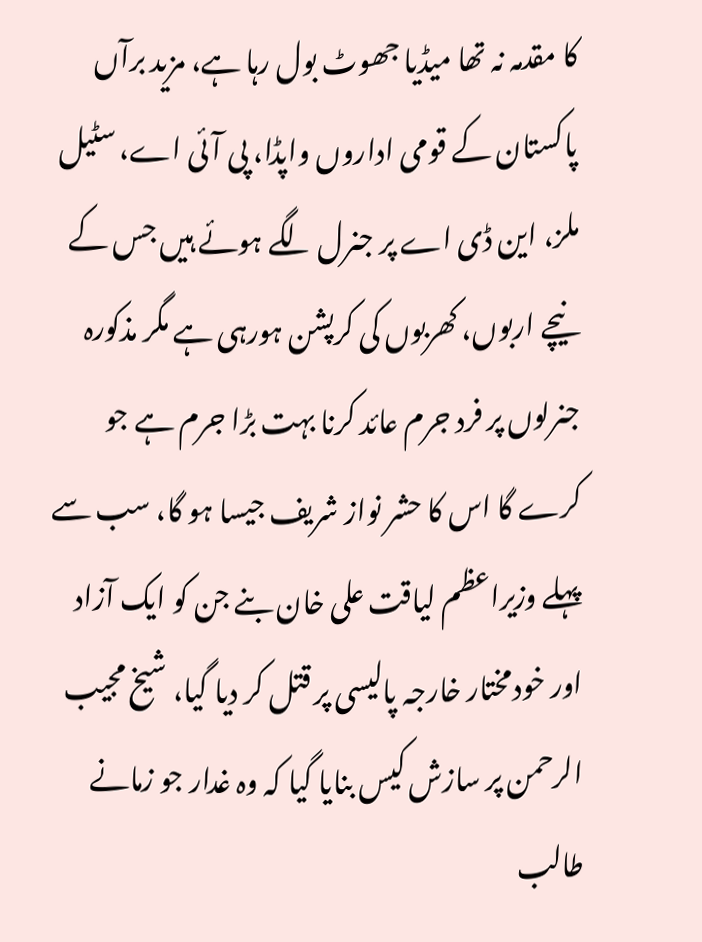کا مقدمہ نہ تھا میڈیا جھوٹ بول رہا ہے، مزید برآں پاکستان کے قومی اداروں واپڈا، پی آئی اے، سٹیل ملز، این ڈی اے پر جنرل لگے ہوئے ہیں جس کے نیچے اربوں، کھربوں کی کرپشن ہورہی ہے مگر مذکورہ جنرلوں پر فرد جرم عائد کرنا بہت بڑا جرم ہے جو کرے گا اس کا حشر نواز شریف جیسا ہو گا، سب سے پہلے وزیراعظم لیاقت علی خان بنے جن کو ایک آزاد اور خودمختار خارجہ پالیسی پر قتل کر دیا گیا، شیخ مجیب الرحمن پر سازش کیس بنایا گیا کہ وہ غدار جو زمانے طالب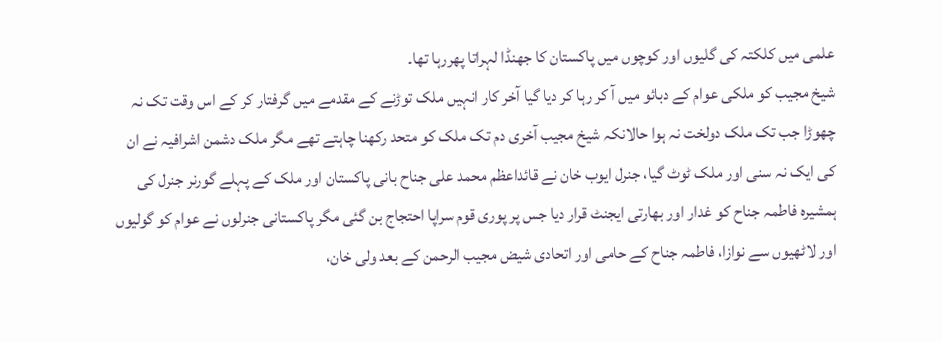علمی میں کلکتہ کی گلیوں اور کوچوں میں پاکستان کا جھنڈا لہراتا پھررہا تھا۔
شیخ مجیب کو ملکی عوام کے دبائو میں آ کر رہا کر دیا گیا آخر کار انہیں ملک توڑنے کے مقدمے میں گرفتار کر کے اس وقت تک نہ چھوڑا جب تک ملک دولخت نہ ہوا حالانکہ شیخ مجیب آخری دم تک ملک کو متحد رکھنا چاہتے تھے مگر ملک دشمن اشرافیہ نے ان کی ایک نہ سنی اور ملک ٹوٹ گیا، جنرل ایوب خان نے قائداعظم محمد علی جناح بانی پاکستان اور ملک کے پہلے گورنر جنرل کی ہمشیرہ فاطمہ جناح کو غدار اور بھارتی ایجنٹ قرار دیا جس پر پوری قوم سراپا احتجاج بن گئی مگر پاکستانی جنرلوں نے عوام کو گولیوں اور لاٹھیوں سے نوازا، فاطمہ جناح کے حامی اور اتحادی شیض مجیب الرحمن کے بعد ولی خان،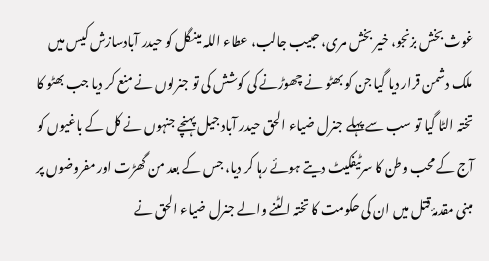غوث بخش بزنجو، خیر بخش مری، حبیب جالب، عطاء اللہ مینگل کو حیدر آبادسازش کیس میں ملک دشمن قرار دیا گیا جن کو بھٹو نے چھوڑنے کی کوشش کی تو جنرلوں نے منع کر دیا جب بھٹو کا تختہ الٹا گیا تو سب سے پہلے جنرل ضیاء الحق حیدر آباد جیل پہنچے جنہوں نے کل کے باغیوں کو آج کے محب وطن کا سرٹیفکیٹ دیتے ہوئے رہا کر دیا، جس کے بعد من گھڑت اور مفروضوں پر مبنی مقدمۂ قتل میں ان کی حکومت کا تختہ الٹنے والے جنرل ضیاء الحق نے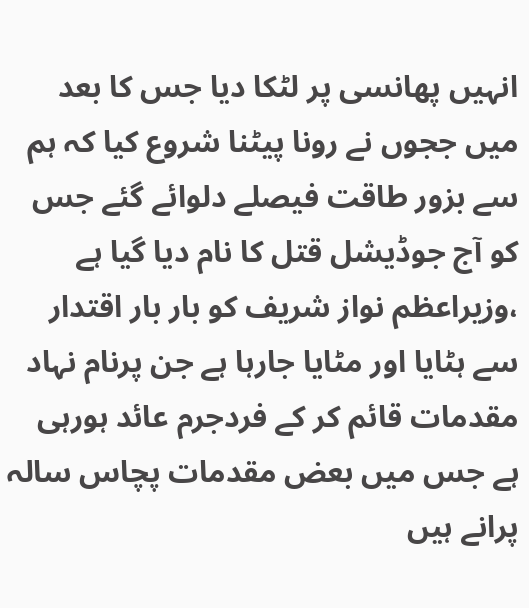انہیں پھانسی پر لٹکا دیا جس کا بعد میں ججوں نے رونا پیٹنا شروع کیا کہ ہم سے بزور طاقت فیصلے دلوائے گئے جس کو آج جوڈیشل قتل کا نام دیا گیا ہے ،وزیراعظم نواز شریف کو بار بار اقتدار سے ہٹایا اور مٹایا جارہا ہے جن پرنام نہاد مقدمات قائم کر کے فردجرم عائد ہورہی ہے جس میں بعض مقدمات پچاس سالہ پرانے ہیں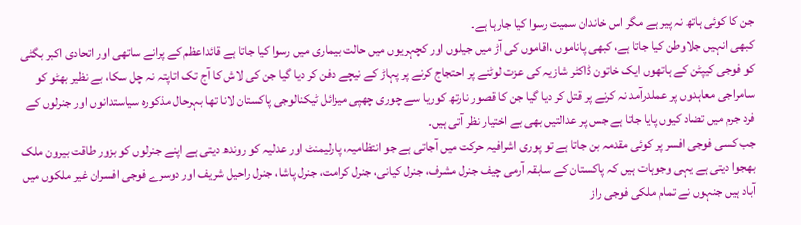جن کا کوئی ہاتھ نہ پیر ہے مگر اس خاندان سمیت رسوا کیا جارہا ہے۔
کبھی انہیں جلاوطن کیا جاتا ہے، کبھی پاناموں ،اقاموں کی آڑ میں جیلوں اور کچہریوں میں حالت بیماری میں رسوا کیا جاتا ہے قائداعظم کے پرانے ساتھی اور اتحادی اکبر بگٹی کو فوجی کیپٹن کے ہاتھوں ایک خاتون ڈاکٹر شازیہ کی عزت لوٹنے پر احتجاج کرنے پر پہاڑ کے نیچے دفن کر دیا گیا جن کی لاش کا آج تک اتاپتہ نہ چل سکا، بے نظیر بھٹو کو سامراجی معاہدوں پر عملدرآمد نہ کرنے پر قتل کر دیا گیا جن کا قصور نارتھ کوریا سے چوری چھپی میزائل ٹیکنالوجی پاکستان لانا تھا بہرحال مذکورہ سیاستدانوں اور جنرلوں کے فرد جرم میں تضاد کیوں پایا جاتا ہے جس پر عدالتیں بھی بے اختیار نظر آتی ہیں۔
جب کسی فوجی افسر پر کوئی مقدمہ بن جاتا ہے تو پوری اشرافیہ حرکت میں آجاتی ہے جو انتظامیہ، پارلیمنٹ اور عدلیہ کو روندھ دیتی ہے اپنے جنرلوں کو بزور طاقت بیرون ملک بھجوا دیتی ہے یہی وجوہات ہیں کہ پاکستان کے سابقہ آرمی چیف جنرل مشرف، جنرل کیانی، جنرل کرامت، جنرل پاشا، جنرل راحیل شریف اور دوسرے فوجی افسران غیر ملکوں میں آباد ہیں جنہوں نے تمام ملکی فوجی راز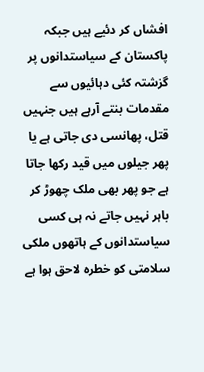افشاں کر دئیے ہیں جبکہ پاکستان کے سیاستدانوں پر گزشتہ کئی دہائیوں سے مقدمات بنتے آرہے ہیں جنہیں قتل، پھانسی دی جاتی ہے یا پھر جیلوں میں قید رکھا جاتا ہے جو پھر بھی ملک چھوڑ کر باہر نہیں جاتے نہ ہی کسی سیاستدانوں کے ہاتھوں ملکی سلامتی کو خطرہ لاحق ہوا ہے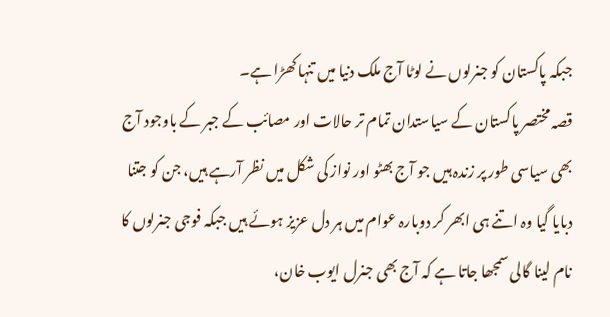جبکہ پاکستان کو جنرلوں نے لوٹا آج ملک دنیا میں تنہا کھڑا ہے۔
قصہ مختصر پاکستان کے سیاستدان تمام تر حالات اور مصائب کے جبر کے باوجود آج بھی سیاسی طور پر زندہ ہیں جو آج بھٹو اور نواز کی شکل میں نظر آرہے ہیں، جن کو جتنا دبایا گیا وہ اتنے ہی ابھر کر دوبارہ عوام میں ہر دل عزیز ہوئے ہیں جبکہ فوجی جنرلوں کا نام لینا گالی سمجھا جاتا ہے کہ آج بھی جنرل ایوب خان،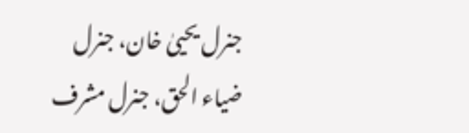جنرل یحییٰ خان، جنرل ضیاء الحق، جنرل مشرف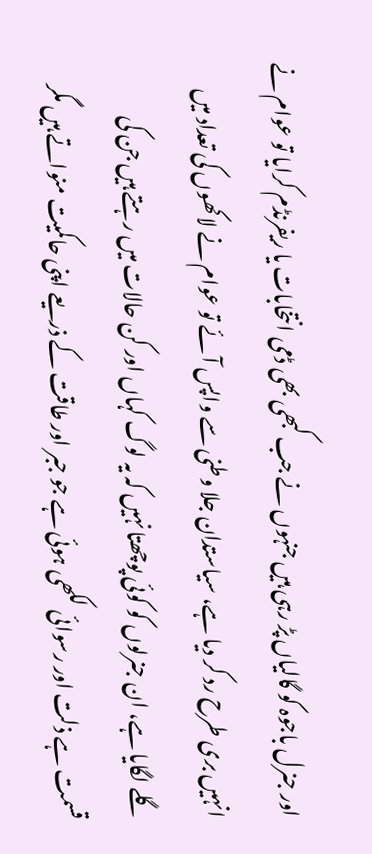اور جنرل باجوہ کو گالیاں پڑ رہی ہیں جنہوں نے جب کبھی بھی ڈمی انتخابات یا ریفرنڈم کرایا تو عوام نے انہیں بری طرح رد کر دیا ہے، سیاستدان جلا وطنی سے واپس آئے تو عوام نے لاکھوں کی تعداد میں گلے لگایا ہے، ان جنرلوں کو کوئی پوچھتا نہیں کہ یہ لوگ کہاں اور کن حالات میں رہتے ہیں جن کی قسمت ہے ذلت اور رسوائی لکھی ہوئی ہے جو جبر اور طاقت کے ذریعے اپنی حاکمیت منواتے ہیں مگر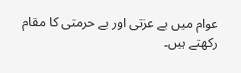عوام میں بے عزتی اور بے حرمتی کا مقام رکھتے ہیں۔